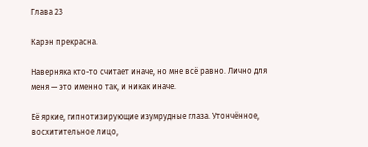Глава 23

Карэн прекрасна.

Наверняка кто-то считает иначе, но мне всё равно. Лично для меня — это именно так, и никак иначе.

Её яркие, гипнотизирующие изумрудные глаза. Утончённое, восхитительное лицо,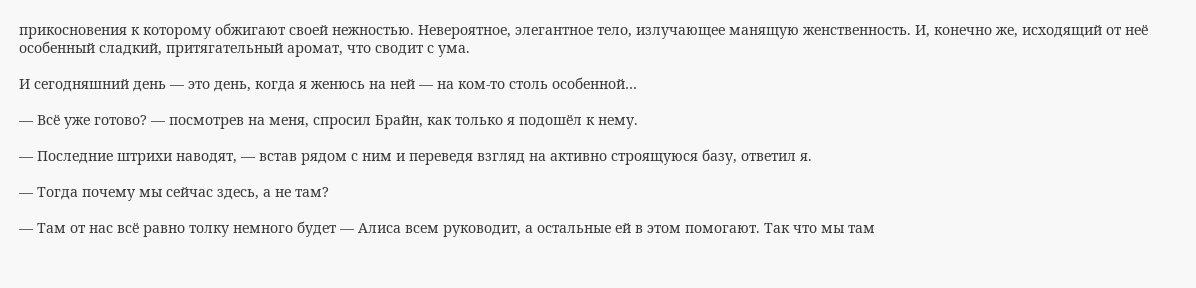прикосновения к которому обжигают своей нежностью. Невероятное, элегантное тело, излучающее манящую женственность. И, конечно же, исходящий от неё особенный сладкий, притягательный аромат, что сводит с ума.

И сегодняшний день — это день, когда я женюсь на ней — на ком-то столь особенной…

— Всё уже готово? — посмотрев на меня, спросил Брайн, как только я подошёл к нему.

— Последние штрихи наводят, — встав рядом с ним и переведя взгляд на активно строящуюся базу, ответил я.

— Тогда почему мы сейчас здесь, а не там?

— Там от нас всё равно толку немного будет — Алиса всем руководит, а остальные ей в этом помогают. Так что мы там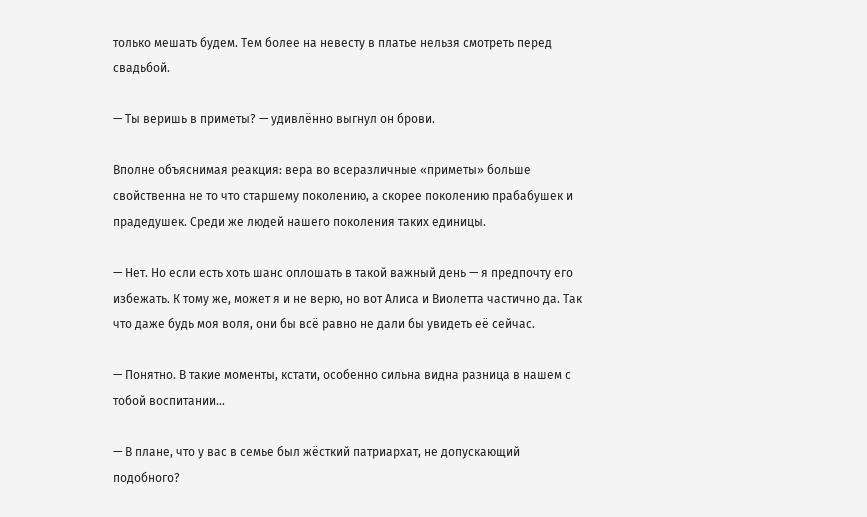только мешать будем. Тем более на невесту в платье нельзя смотреть перед свадьбой.

— Ты веришь в приметы? — удивлённо выгнул он брови.

Вполне объяснимая реакция: вера во всеразличные «приметы» больше свойственна не то что старшему поколению, а скорее поколению прабабушек и прадедушек. Среди же людей нашего поколения таких единицы.

— Нет. Но если есть хоть шанс оплошать в такой важный день — я предпочту его избежать. К тому же, может я и не верю, но вот Алиса и Виолетта частично да. Так что даже будь моя воля, они бы всё равно не дали бы увидеть её сейчас.

— Понятно. В такие моменты, кстати, особенно сильна видна разница в нашем с тобой воспитании…

— В плане, что у вас в семье был жёсткий патриархат, не допускающий подобного?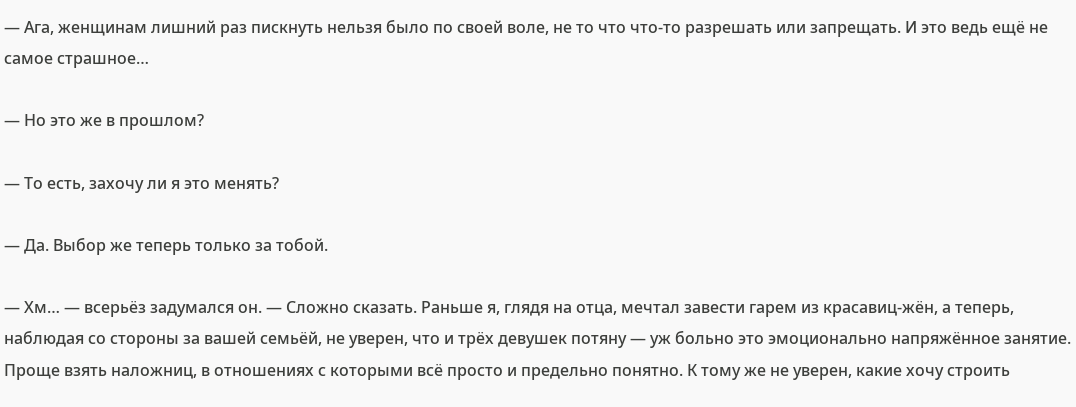— Ага, женщинам лишний раз пискнуть нельзя было по своей воле, не то что что-то разрешать или запрещать. И это ведь ещё не самое страшное…

— Но это же в прошлом?

— То есть, захочу ли я это менять?

— Да. Выбор же теперь только за тобой.

— Хм… — всерьёз задумался он. — Сложно сказать. Раньше я, глядя на отца, мечтал завести гарем из красавиц-жён, а теперь, наблюдая со стороны за вашей семьёй, не уверен, что и трёх девушек потяну — уж больно это эмоционально напряжённое занятие. Проще взять наложниц, в отношениях с которыми всё просто и предельно понятно. К тому же не уверен, какие хочу строить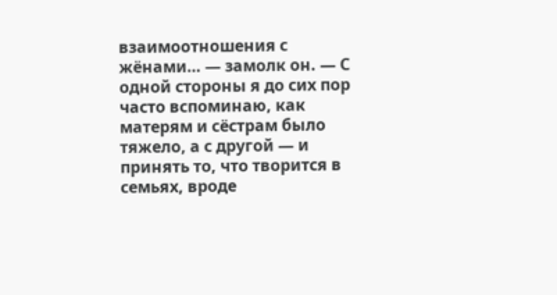взаимоотношения с жёнами… — замолк он. — С одной стороны я до сих пор часто вспоминаю, как матерям и сёстрам было тяжело, а с другой — и принять то, что творится в семьях, вроде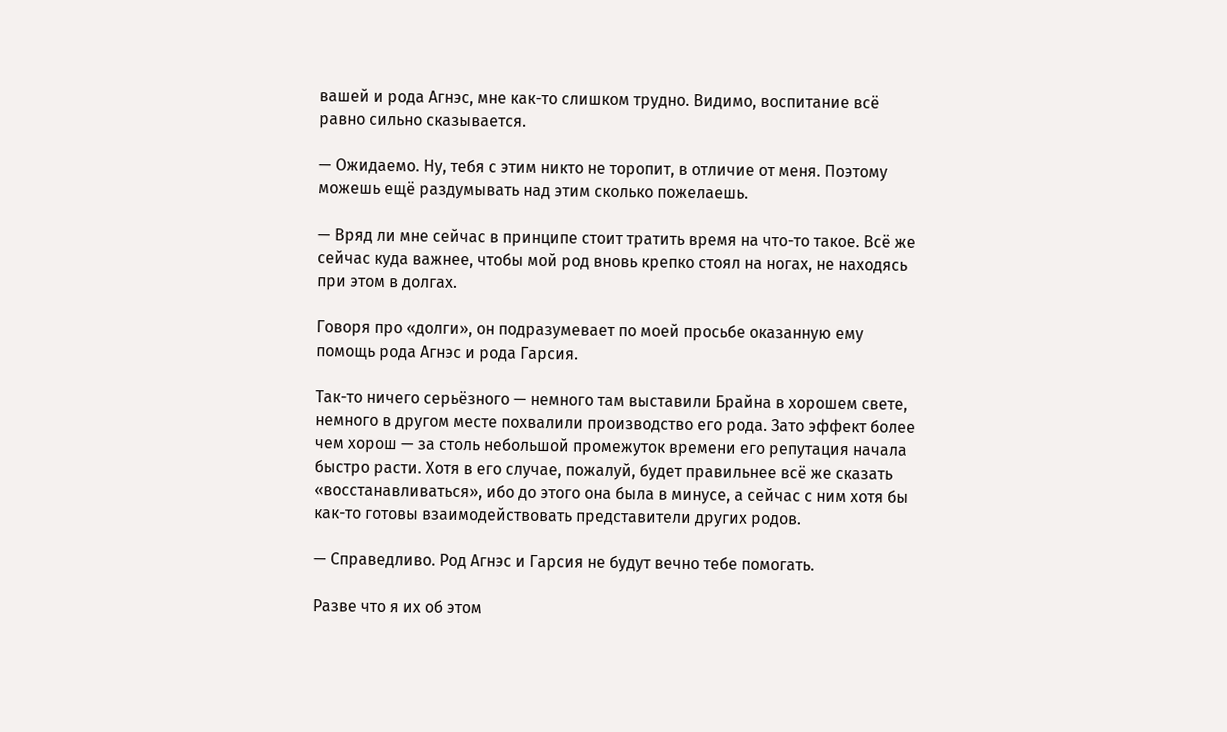вашей и рода Агнэс, мне как-то слишком трудно. Видимо, воспитание всё равно сильно сказывается.

— Ожидаемо. Ну, тебя с этим никто не торопит, в отличие от меня. Поэтому можешь ещё раздумывать над этим сколько пожелаешь.

— Вряд ли мне сейчас в принципе стоит тратить время на что-то такое. Всё же сейчас куда важнее, чтобы мой род вновь крепко стоял на ногах, не находясь при этом в долгах.

Говоря про «долги», он подразумевает по моей просьбе оказанную ему помощь рода Агнэс и рода Гарсия.

Так-то ничего серьёзного — немного там выставили Брайна в хорошем свете, немного в другом месте похвалили производство его рода. Зато эффект более чем хорош — за столь небольшой промежуток времени его репутация начала быстро расти. Хотя в его случае, пожалуй, будет правильнее всё же сказать «восстанавливаться», ибо до этого она была в минусе, а сейчас с ним хотя бы как-то готовы взаимодействовать представители других родов.

— Справедливо. Род Агнэс и Гарсия не будут вечно тебе помогать.

Разве что я их об этом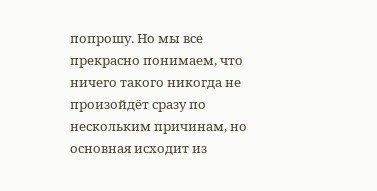попрошу. Но мы все прекрасно понимаем, что ничего такого никогда не произойдёт сразу по нескольким причинам, но основная исходит из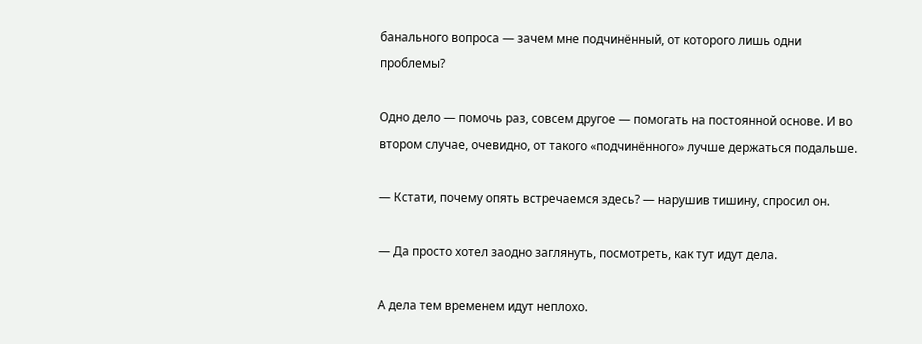банального вопроса — зачем мне подчинённый, от которого лишь одни проблемы?

Одно дело — помочь раз, совсем другое — помогать на постоянной основе. И во втором случае, очевидно, от такого «подчинённого» лучше держаться подальше.

— Кстати, почему опять встречаемся здесь? — нарушив тишину, спросил он.

— Да просто хотел заодно заглянуть, посмотреть, как тут идут дела.

А дела тем временем идут неплохо.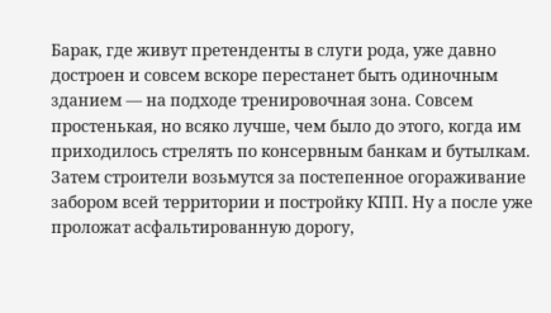Барак, где живут претенденты в слуги рода, уже давно достроен и совсем вскоре перестанет быть одиночным зданием — на подходе тренировочная зона. Совсем простенькая, но всяко лучше, чем было до этого, когда им приходилось стрелять по консервным банкам и бутылкам. Затем строители возьмутся за постепенное огораживание забором всей территории и постройку КПП. Ну а после уже проложат асфальтированную дорогу,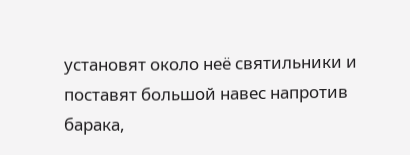установят около неё святильники и поставят большой навес напротив барака,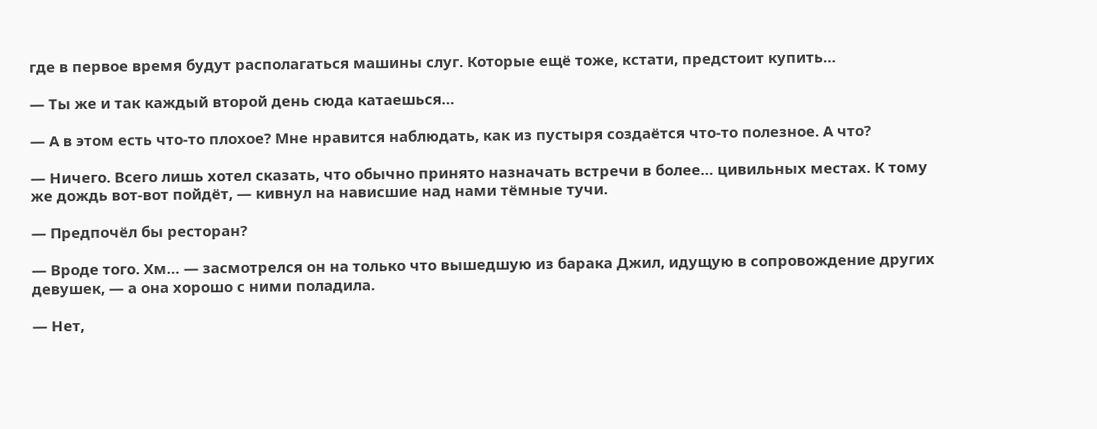где в первое время будут располагаться машины слуг. Которые ещё тоже, кстати, предстоит купить…

— Ты же и так каждый второй день сюда катаешься…

— А в этом есть что-то плохое? Мне нравится наблюдать, как из пустыря создаётся что-то полезное. А что?

— Ничего. Всего лишь хотел сказать, что обычно принято назначать встречи в более… цивильных местах. К тому же дождь вот-вот пойдёт, — кивнул на нависшие над нами тёмные тучи.

— Предпочёл бы ресторан?

— Вроде того. Хм… — засмотрелся он на только что вышедшую из барака Джил, идущую в сопровождение других девушек, — а она хорошо с ними поладила.

— Нет,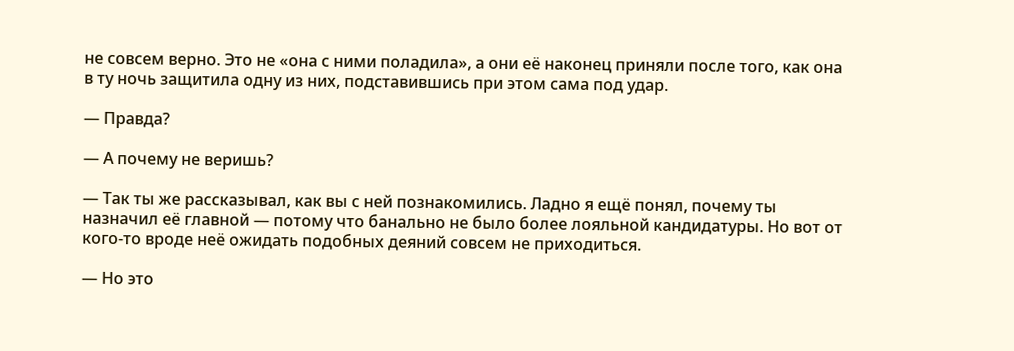не совсем верно. Это не «она с ними поладила», а они её наконец приняли после того, как она в ту ночь защитила одну из них, подставившись при этом сама под удар.

— Правда?

— А почему не веришь?

— Так ты же рассказывал, как вы с ней познакомились. Ладно я ещё понял, почему ты назначил её главной — потому что банально не было более лояльной кандидатуры. Но вот от кого-то вроде неё ожидать подобных деяний совсем не приходиться.

— Но это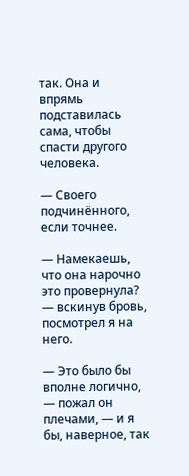так. Она и впрямь подставилась сама, чтобы спасти другого человека.

— Своего подчинённого, если точнее.

— Намекаешь, что она нарочно это провернула? — вскинув бровь, посмотрел я на него.

— Это было бы вполне логично, — пожал он плечами, — и я бы, наверное, так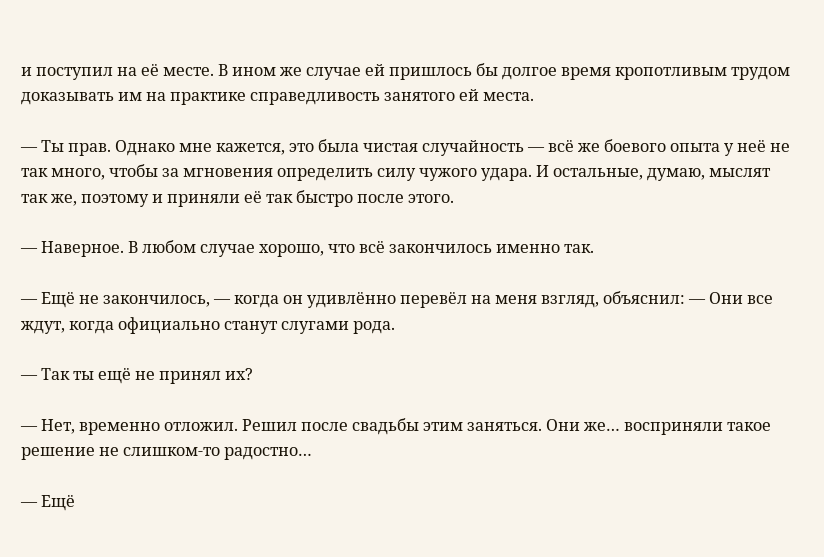и поступил на её месте. В ином же случае ей пришлось бы долгое время кропотливым трудом доказывать им на практике справедливость занятого ей места.

— Ты прав. Однако мне кажется, это была чистая случайность — всё же боевого опыта у неё не так много, чтобы за мгновения определить силу чужого удара. И остальные, думаю, мыслят так же, поэтому и приняли её так быстро после этого.

— Наверное. В любом случае хорошо, что всё закончилось именно так.

— Ещё не закончилось, — когда он удивлённо перевёл на меня взгляд, объяснил: — Они все ждут, когда официально станут слугами рода.

— Так ты ещё не принял их?

— Нет, временно отложил. Решил после свадьбы этим заняться. Они же… восприняли такое решение не слишком-то радостно…

— Ещё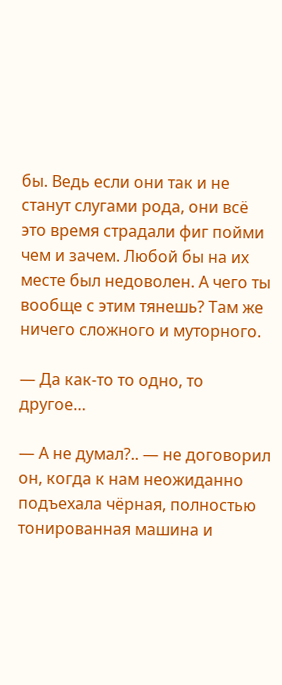бы. Ведь если они так и не станут слугами рода, они всё это время страдали фиг пойми чем и зачем. Любой бы на их месте был недоволен. А чего ты вообще с этим тянешь? Там же ничего сложного и муторного.

— Да как-то то одно, то другое…

— А не думал?.. — не договорил он, когда к нам неожиданно подъехала чёрная, полностью тонированная машина и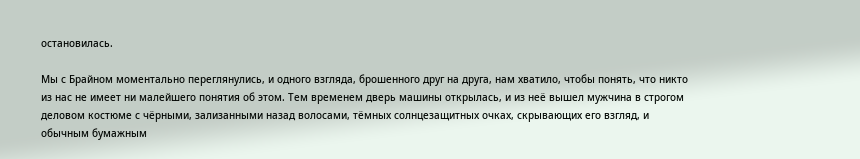остановилась.

Мы с Брайном моментально переглянулись, и одного взгляда, брошенного друг на друга, нам хватило, чтобы понять, что никто из нас не имеет ни малейшего понятия об этом. Тем временем дверь машины открылась, и из неё вышел мужчина в строгом деловом костюме с чёрными, зализанными назад волосами, тёмных солнцезащитных очках, скрывающих его взгляд, и обычным бумажным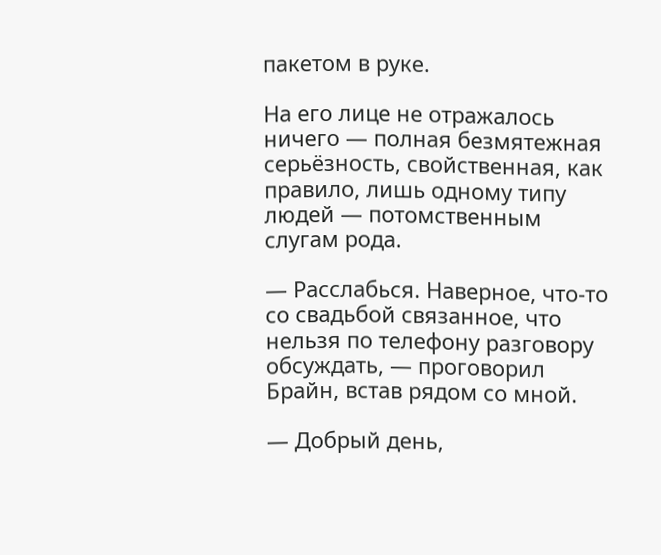пакетом в руке.

На его лице не отражалось ничего — полная безмятежная серьёзность, свойственная, как правило, лишь одному типу людей — потомственным слугам рода.

— Расслабься. Наверное, что-то со свадьбой связанное, что нельзя по телефону разговору обсуждать, — проговорил Брайн, встав рядом со мной.

— Добрый день,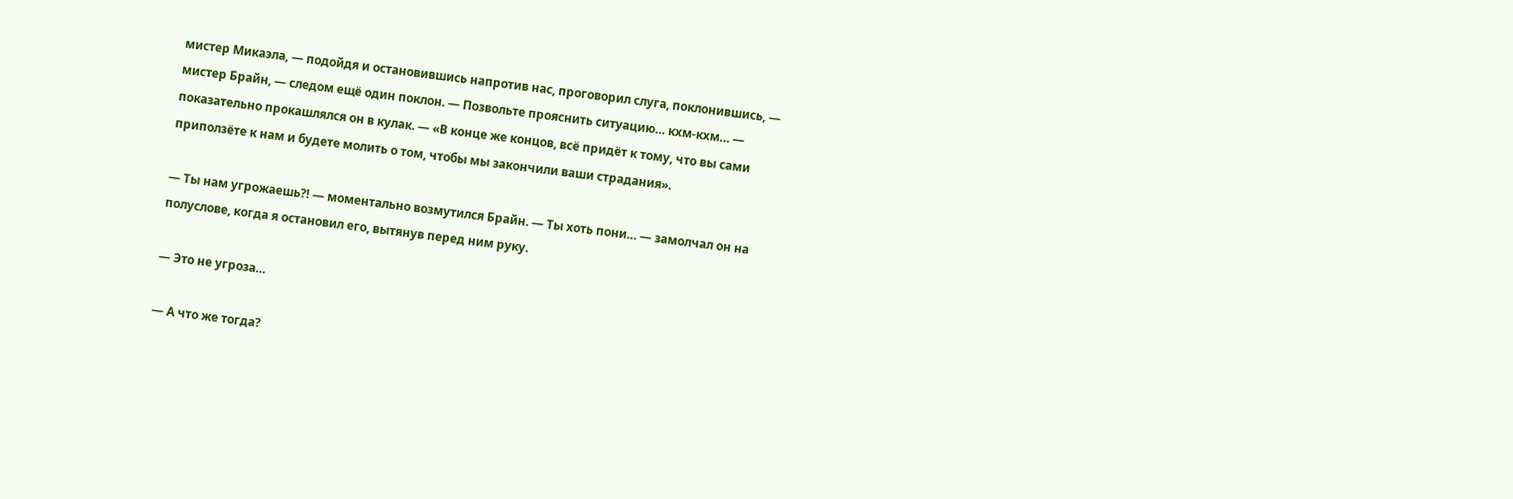мистер Микаэла, — подойдя и остановившись напротив нас, проговорил слуга, поклонившись, — мистер Брайн, — следом ещё один поклон. — Позвольте прояснить ситуацию… кхм-кхм… — показательно прокашлялся он в кулак. — «В конце же концов, всё придёт к тому, что вы сами приползёте к нам и будете молить о том, чтобы мы закончили ваши страдания».

— Ты нам угрожаешь⁈ — моментально возмутился Брайн. — Ты хоть пони… — замолчал он на полуслове, когда я остановил его, вытянув перед ним руку.

— Это не угроза…

— А что же тогда?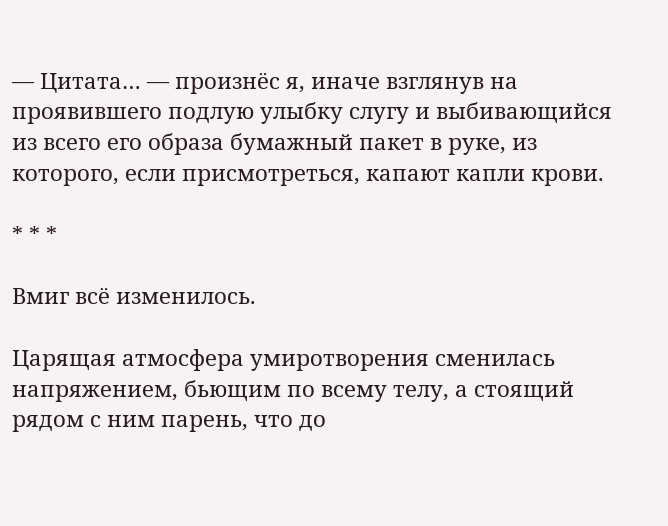— Цитата… — произнёс я, иначе взглянув на проявившего подлую улыбку слугу и выбивающийся из всего его образа бумажный пакет в руке, из которого, если присмотреться, капают капли крови.

* * *

Вмиг всё изменилось.

Царящая атмосфера умиротворения сменилась напряжением, бьющим по всему телу, а стоящий рядом с ним парень, что до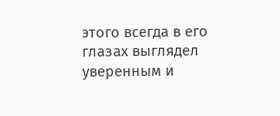этого всегда в его глазах выглядел уверенным и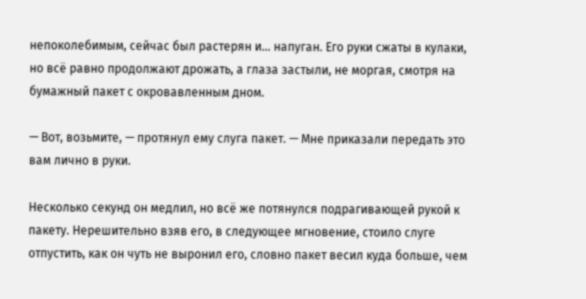непоколебимым, сейчас был растерян и… напуган. Его руки сжаты в кулаки, но всё равно продолжают дрожать, а глаза застыли, не моргая, смотря на бумажный пакет с окровавленным дном.

— Вот, возьмите, — протянул ему слуга пакет. — Мне приказали передать это вам лично в руки.

Несколько секунд он медлил, но всё же потянулся подрагивающей рукой к пакету. Нерешительно взяв его, в следующее мгновение, стоило слуге отпустить, как он чуть не выронил его, словно пакет весил куда больше, чем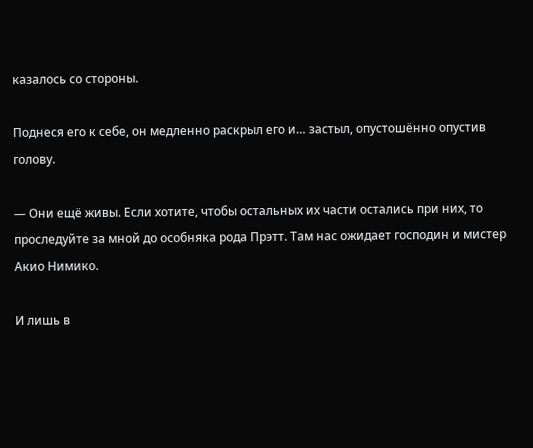казалось со стороны.

Поднеся его к себе, он медленно раскрыл его и… застыл, опустошённо опустив голову.

— Они ещё живы. Если хотите, чтобы остальных их части остались при них, то проследуйте за мной до особняка рода Прэтт. Там нас ожидает господин и мистер Акио Нимико.

И лишь в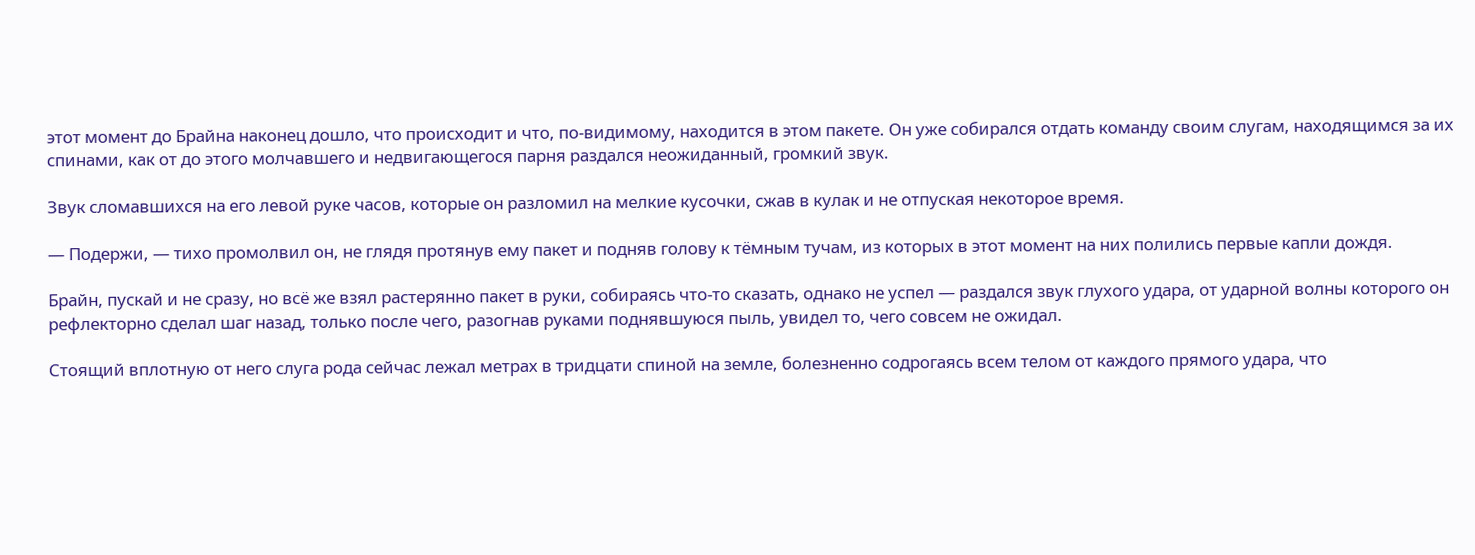этот момент до Брайна наконец дошло, что происходит и что, по-видимому, находится в этом пакете. Он уже собирался отдать команду своим слугам, находящимся за их спинами, как от до этого молчавшего и недвигающегося парня раздался неожиданный, громкий звук.

Звук сломавшихся на его левой руке часов, которые он разломил на мелкие кусочки, сжав в кулак и не отпуская некоторое время.

— Подержи, — тихо промолвил он, не глядя протянув ему пакет и подняв голову к тёмным тучам, из которых в этот момент на них полились первые капли дождя.

Брайн, пускай и не сразу, но всё же взял растерянно пакет в руки, собираясь что-то сказать, однако не успел — раздался звук глухого удара, от ударной волны которого он рефлекторно сделал шаг назад, только после чего, разогнав руками поднявшуюся пыль, увидел то, чего совсем не ожидал.

Стоящий вплотную от него слуга рода сейчас лежал метрах в тридцати спиной на земле, болезненно содрогаясь всем телом от каждого прямого удара, что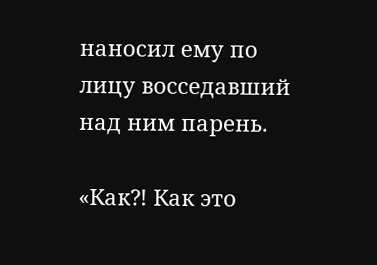наносил ему по лицу восседавший над ним парень.

«Как⁈ Как это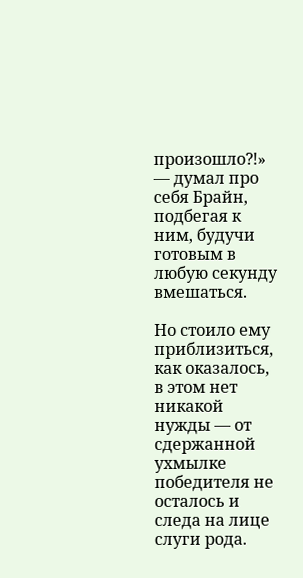произошло⁈» — думал про себя Брайн, подбегая к ним, будучи готовым в любую секунду вмешаться.

Но стоило ему приблизиться, как оказалось, в этом нет никакой нужды — от сдержанной ухмылке победителя не осталось и следа на лице слуги рода.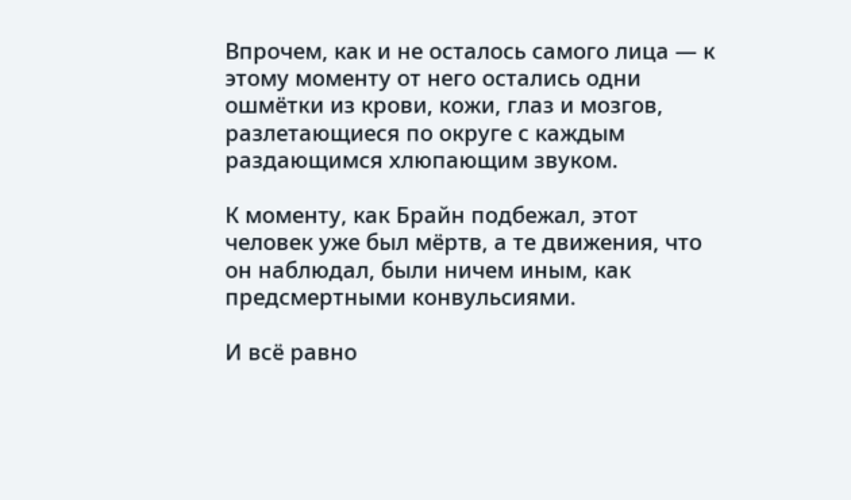Впрочем, как и не осталось самого лица — к этому моменту от него остались одни ошмётки из крови, кожи, глаз и мозгов, разлетающиеся по округе с каждым раздающимся хлюпающим звуком.

К моменту, как Брайн подбежал, этот человек уже был мёртв, а те движения, что он наблюдал, были ничем иным, как предсмертными конвульсиями.

И всё равно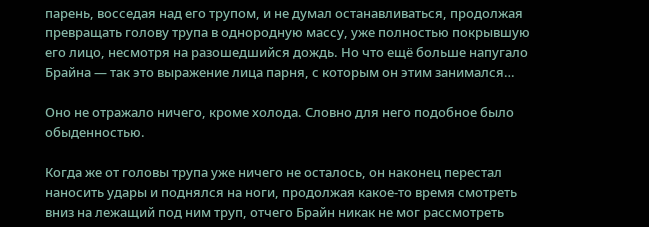парень, восседая над его трупом, и не думал останавливаться, продолжая превращать голову трупа в однородную массу, уже полностью покрывшую его лицо, несмотря на разошедшийся дождь. Но что ещё больше напугало Брайна — так это выражение лица парня, с которым он этим занимался…

Оно не отражало ничего, кроме холода. Словно для него подобное было обыденностью.

Когда же от головы трупа уже ничего не осталось, он наконец перестал наносить удары и поднялся на ноги, продолжая какое-то время смотреть вниз на лежащий под ним труп, отчего Брайн никак не мог рассмотреть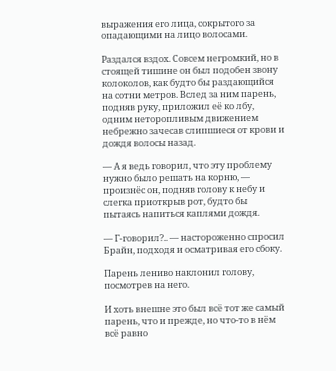выражения его лица, сокрытого за опадающими на лицо волосами.

Раздался вздох. Совсем негромкий, но в стоящей тишине он был подобен звону колоколов, как будто бы раздающийся на сотни метров. Вслед за ним парень, подняв руку, приложил её ко лбу, одним неторопливым движением небрежно зачесав слипшиеся от крови и дождя волосы назад.

— А я ведь говорил, что эту проблему нужно было решать на корню, — произнёс он, подняв голову к небу и слегка приоткрыв рот, будто бы пытаясь напиться каплями дождя.

— Г-говорил?.. — настороженно спросил Брайн, подходя и осматривая его сбоку.

Парень лениво наклонил голову, посмотрев на него.

И хоть внешне это был всё тот же самый парень, что и прежде, но что-то в нём всё равно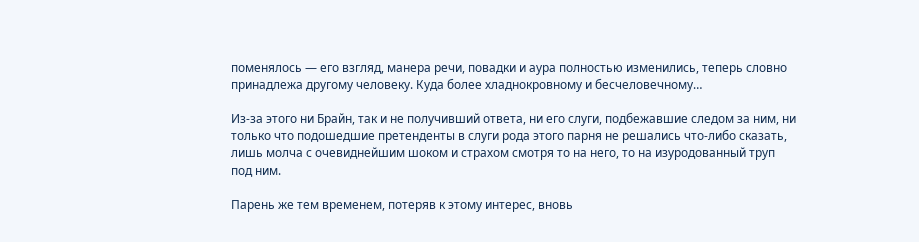поменялось — его взгляд, манера речи, повадки и аура полностью изменились, теперь словно принадлежа другому человеку. Куда более хладнокровному и бесчеловечному…

Из-за этого ни Брайн, так и не получивший ответа, ни его слуги, подбежавшие следом за ним, ни только что подошедшие претенденты в слуги рода этого парня не решались что-либо сказать, лишь молча с очевиднейшим шоком и страхом смотря то на него, то на изуродованный труп под ним.

Парень же тем временем, потеряв к этому интерес, вновь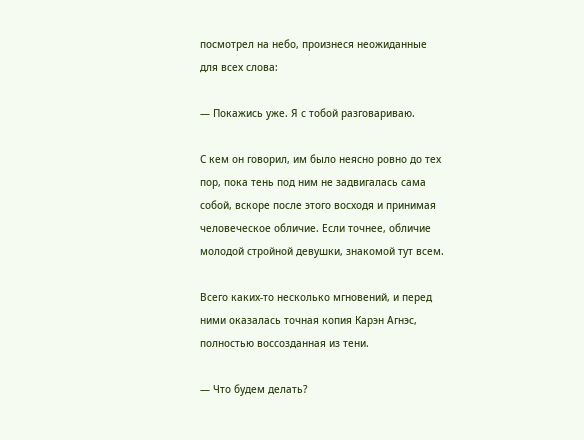посмотрел на небо, произнеся неожиданные для всех слова:

— Покажись уже. Я с тобой разговариваю.

С кем он говорил, им было неясно ровно до тех пор, пока тень под ним не задвигалась сама собой, вскоре после этого восходя и принимая человеческое обличие. Если точнее, обличие молодой стройной девушки, знакомой тут всем.

Всего каких-то несколько мгновений, и перед ними оказалась точная копия Карэн Агнэс, полностью воссозданная из тени.

— Что будем делать?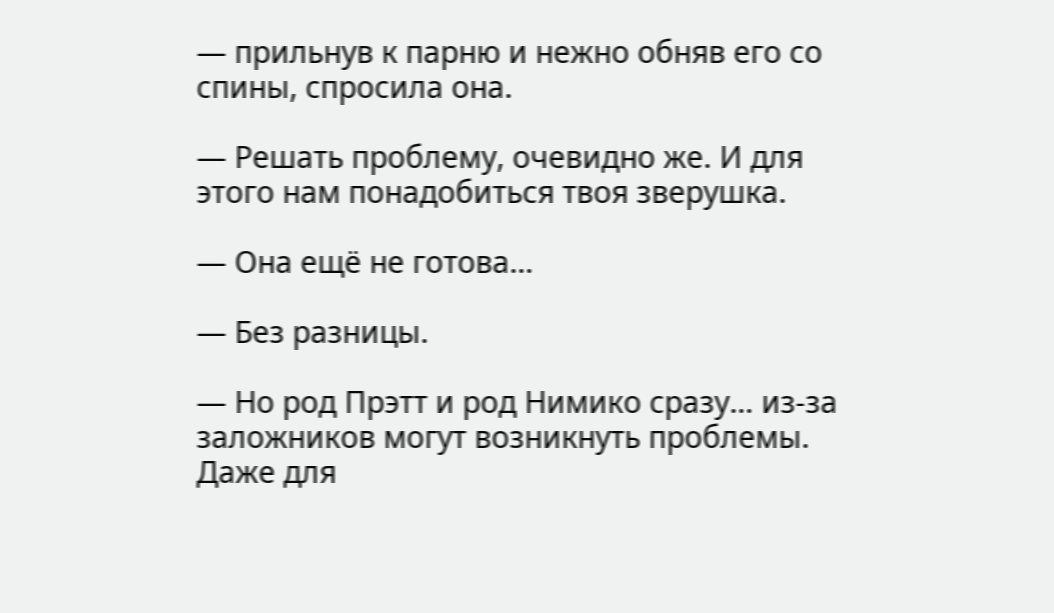— прильнув к парню и нежно обняв его со спины, спросила она.

— Решать проблему, очевидно же. И для этого нам понадобиться твоя зверушка.

— Она ещё не готова…

— Без разницы.

— Но род Прэтт и род Нимико сразу… из-за заложников могут возникнуть проблемы. Даже для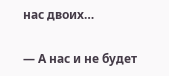нас двоих…

— А нас и не будет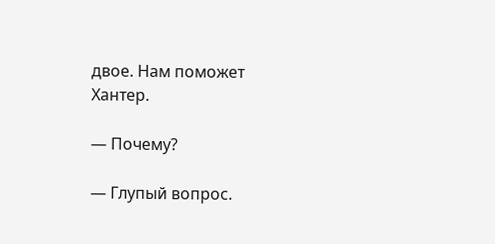двое. Нам поможет Хантер.

— Почему?

— Глупый вопрос.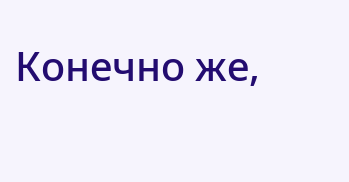Конечно же,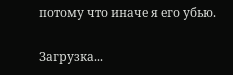потому что иначе я его убью.

Загрузка...